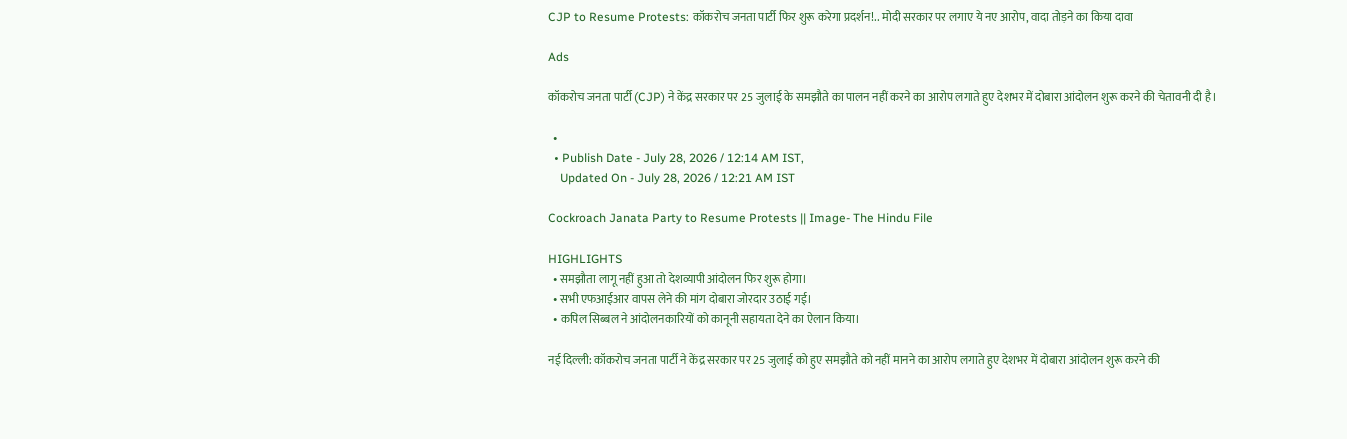CJP to Resume Protests: कॉकरोच जनता पार्टी फिर शुरू करेगा प्रदर्शन!.. मोदी सरकार पर लगाए ये नए आरोप, वादा तोड़ने का किया दावा

Ads

कॉकरोच जनता पार्टी (CJP) ने केंद्र सरकार पर 25 जुलाई के समझौते का पालन नहीं करने का आरोप लगाते हुए देशभर में दोबारा आंदोलन शुरू करने की चेतावनी दी है।

  •
  • Publish Date - July 28, 2026 / 12:14 AM IST,
    Updated On - July 28, 2026 / 12:21 AM IST

Cockroach Janata Party to Resume Protests || Image- The Hindu File

HIGHLIGHTS
  • समझौता लागू नहीं हुआ तो देशव्यापी आंदोलन फिर शुरू होगा।
  • सभी एफआईआर वापस लेने की मांग दोबारा जोरदार उठाई गई।
  • कपिल सिब्बल ने आंदोलनकारियों को कानूनी सहायता देने का ऐलान किया।

नई दिल्ली: कॉकरोच जनता पार्टी ने केंद्र सरकार पर 25 जुलाई को हुए समझौते को नहीं मानने का आरोप लगाते हुए देशभर में दोबारा आंदोलन शुरू करने की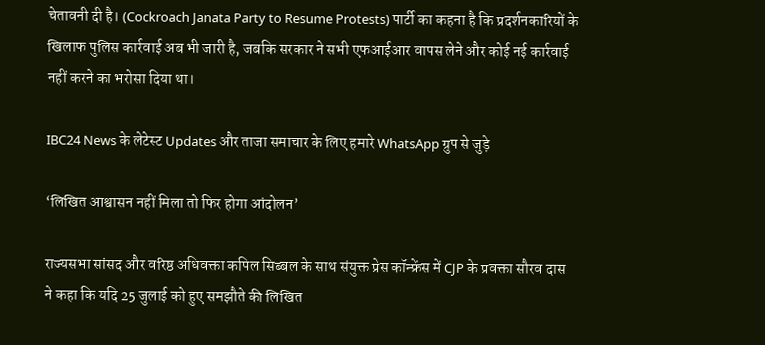चेतावनी दी है। (Cockroach Janata Party to Resume Protests) पार्टी का कहना है कि प्रदर्शनकारियों के खिलाफ पुलिस कार्रवाई अब भी जारी है, जबकि सरकार ने सभी एफआईआर वापस लेने और कोई नई कार्रवाई नहीं करने का भरोसा दिया था।

IBC24 News के लेटेस्ट Updates और ताजा समाचार के लिए हमारे WhatsApp ग्रुप से जुड़े

‘लिखित आश्वासन नहीं मिला तो फिर होगा आंदोलन’

राज्यसभा सांसद और वरिष्ठ अधिवक्ता कपिल सिब्बल के साथ संयुक्त प्रेस कॉन्फ्रेंस में CJP के प्रवक्ता सौरव दास ने कहा कि यदि 25 जुलाई को हुए समझौते की लिखित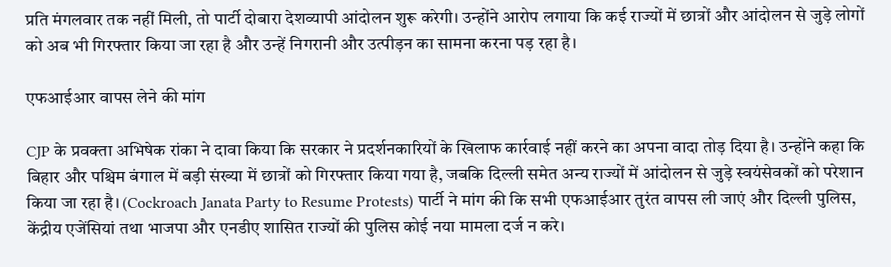प्रति मंगलवार तक नहीं मिली, तो पार्टी दोबारा देशव्यापी आंदोलन शुरू करेगी। उन्होंने आरोप लगाया कि कई राज्यों में छात्रों और आंदोलन से जुड़े लोगों को अब भी गिरफ्तार किया जा रहा है और उन्हें निगरानी और उत्पीड़न का सामना करना पड़ रहा है।

एफआईआर वापस लेने की मांग

CJP के प्रवक्ता अभिषेक रांका ने दावा किया कि सरकार ने प्रदर्शनकारियों के खिलाफ कार्रवाई नहीं करने का अपना वादा तोड़ दिया है। उन्होंने कहा कि बिहार और पश्चिम बंगाल में बड़ी संख्या में छात्रों को गिरफ्तार किया गया है, जबकि दिल्ली समेत अन्य राज्यों में आंदोलन से जुड़े स्वयंसेवकों को परेशान किया जा रहा है। (Cockroach Janata Party to Resume Protests) पार्टी ने मांग की कि सभी एफआईआर तुरंत वापस ली जाएं और दिल्ली पुलिस, केंद्रीय एजेंसियां तथा भाजपा और एनडीए शासित राज्यों की पुलिस कोई नया मामला दर्ज न करे।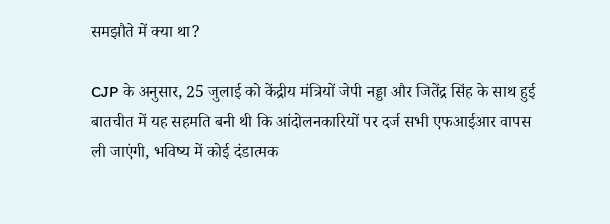समझौते में क्या था?

CJP के अनुसार, 25 जुलाई को केंद्रीय मंत्रियों जेपी नड्डा और जितेंद्र सिंह के साथ हुई बातचीत में यह सहमति बनी थी कि आंदोलनकारियों पर दर्ज सभी एफआईआर वापस ली जाएंगी, भविष्य में कोई दंडात्मक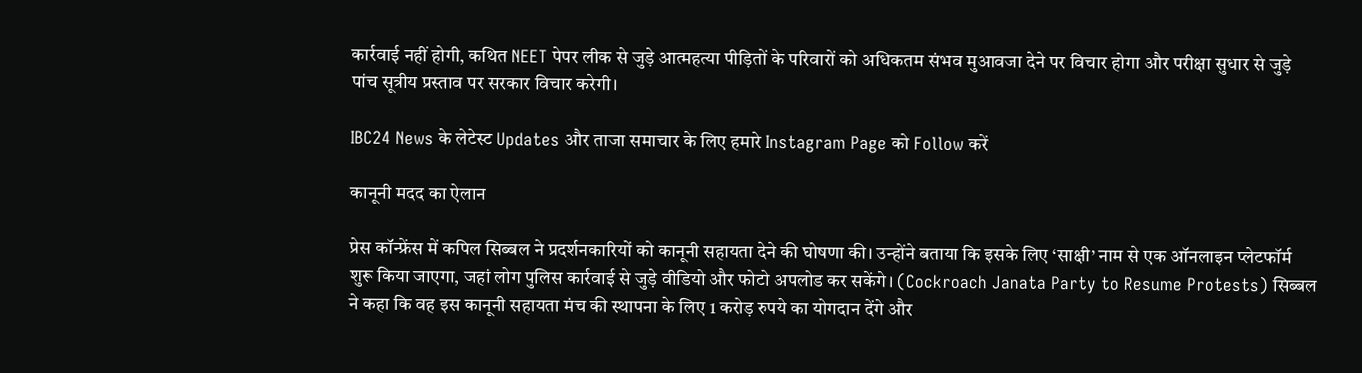कार्रवाई नहीं होगी, कथित NEET पेपर लीक से जुड़े आत्महत्या पीड़ितों के परिवारों को अधिकतम संभव मुआवजा देने पर विचार होगा और परीक्षा सुधार से जुड़े पांच सूत्रीय प्रस्ताव पर सरकार विचार करेगी।

IBC24 News के लेटेस्ट Updates और ताजा समाचार के लिए हमारे Instagram Page को Follow करें

कानूनी मदद का ऐलान

प्रेस कॉन्फ्रेंस में कपिल सिब्बल ने प्रदर्शनकारियों को कानूनी सहायता देने की घोषणा की। उन्होंने बताया कि इसके लिए ‘साक्षी’ नाम से एक ऑनलाइन प्लेटफॉर्म शुरू किया जाएगा, जहां लोग पुलिस कार्रवाई से जुड़े वीडियो और फोटो अपलोड कर सकेंगे। (Cockroach Janata Party to Resume Protests) सिब्बल ने कहा कि वह इस कानूनी सहायता मंच की स्थापना के लिए 1 करोड़ रुपये का योगदान देंगे और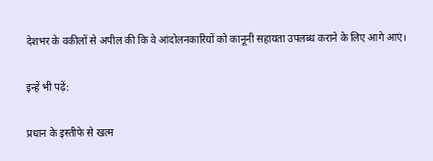देशभर के वकीलों से अपील की कि वे आंदोलनकारियों को कानूनी सहायता उपलब्ध कराने के लिए आगे आएं।

इन्हें भी पढ़ें:

प्रधान के इस्तीफे से खत्म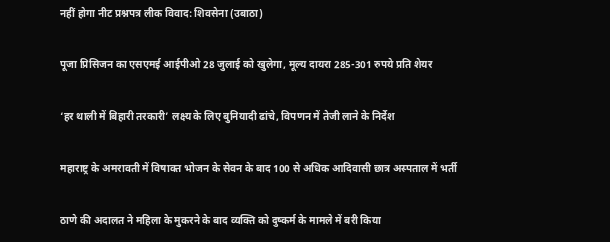नहीं होगा नीट प्रश्नपत्र लीक विवाद: शिवसेना (उबाठा)

पूजा प्रिसिजन का एसएमई आईपीओ 28 जुलाई को खुलेगा, मूल्य दायरा 285-301 रुपये प्रति शेयर

‘हर थाली में बिहारी तरकारी’ लक्ष्य के लिए बुनियादी ढांचे, विपणन में तेजी लाने के निर्देश

महाराष्ट्र के अमरावती में विषाक्त भोजन के सेवन के बाद 100 से अधिक आदिवासी छात्र अस्पताल में भर्ती

ठाणे की अदालत ने महिला के मुकरने के बाद व्यक्ति को दुष्कर्म के मामले में बरी किया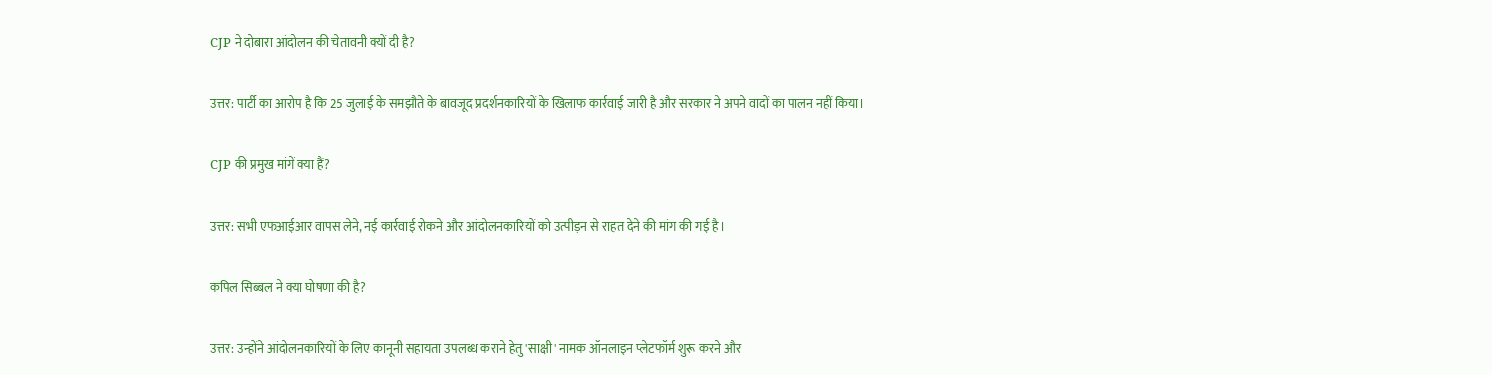CJP ने दोबारा आंदोलन की चेतावनी क्यों दी है?

उत्तर: पार्टी का आरोप है कि 25 जुलाई के समझौते के बावजूद प्रदर्शनकारियों के खिलाफ कार्रवाई जारी है और सरकार ने अपने वादों का पालन नहीं किया।

CJP की प्रमुख मांगें क्या हैं?

उत्तर: सभी एफआईआर वापस लेने, नई कार्रवाई रोकने और आंदोलनकारियों को उत्पीड़न से राहत देने की मांग की गई है।

कपिल सिब्बल ने क्या घोषणा की है?

उत्तर: उन्होंने आंदोलनकारियों के लिए कानूनी सहायता उपलब्ध कराने हेतु 'साक्षी' नामक ऑनलाइन प्लेटफॉर्म शुरू करने और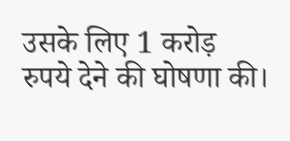उसके लिए 1 करोड़ रुपये देने की घोषणा की।